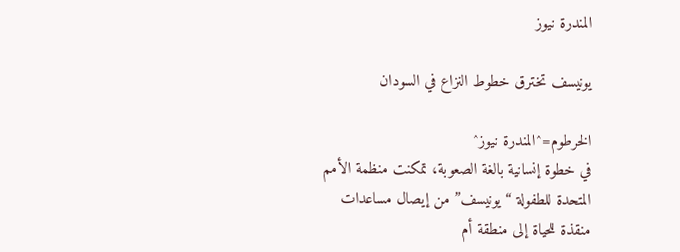المندرة نيوز

يونيسف تخترق خطوط النزاع في السودان

الخرطوم=^المندرة نيوز^
في خطوة إنسانية بالغة الصعوبة، تمكنت منظمة الأمم المتحدة للطفولة “يونيسف” من إيصال مساعدات منقذة للحياة إلى منطقة أم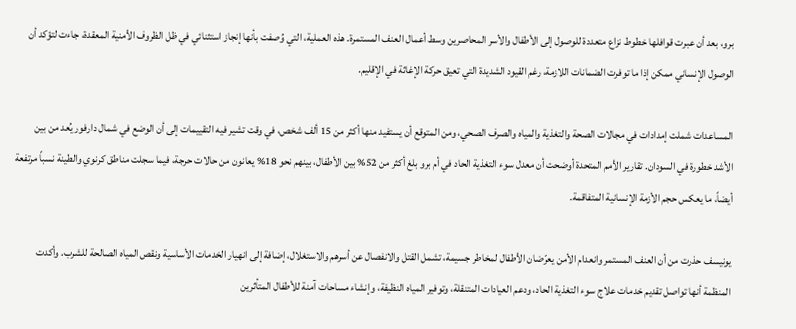برو، بعد أن عبرت قوافلها خطوط نزاع متعددة للوصول إلى الأطفال والأسر المحاصرين وسط أعمال العنف المستمرة. هذه العملية، التي وُصفت بأنها إنجاز استثنائي في ظل الظروف الأمنية المعقدة، جاءت لتؤكد أن الوصول الإنساني ممكن إذا ما توفرت الضمانات اللازمة، رغم القيود الشديدة التي تعيق حركة الإغاثة في الإقليم.

المساعدات شملت إمدادات في مجالات الصحة والتغذية والمياه والصرف الصحي، ومن المتوقع أن يستفيد منها أكثر من 15 ألف شخص، في وقت تشير فيه التقييمات إلى أن الوضع في شمال دارفور يُعد من بين الأشد خطورة في السودان. تقارير الأمم المتحدة أوضحت أن معدل سوء التغذية الحاد في أم برو بلغ أكثر من 52% بين الأطفال، بينهم نحو 18% يعانون من حالات حرجة، فيما سجلت مناطق كرنوي والطينة نسباً مرتفعة أيضاً، ما يعكس حجم الأزمة الإنسانية المتفاقمة.

يونيسف حذرت من أن العنف المستمر وانعدام الأمن يعرّضان الأطفال لمخاطر جسيمة، تشمل القتل والانفصال عن أسرهم والاستغلال، إضافة إلى انهيار الخدمات الأساسية ونقص المياه الصالحة للشرب. وأكدت المنظمة أنها تواصل تقديم خدمات علاج سوء التغذية الحاد، ودعم العيادات المتنقلة، وتوفير المياه النظيفة، وإنشاء مساحات آمنة للأطفال المتأثرين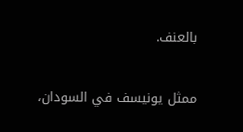بالعنف.

ممثل يونيسف في السودان،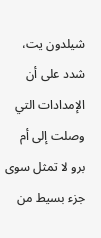شيلدون يت، شدد على أن الإمدادات التي وصلت إلى أم برو لا تمثل سوى جزء بسيط من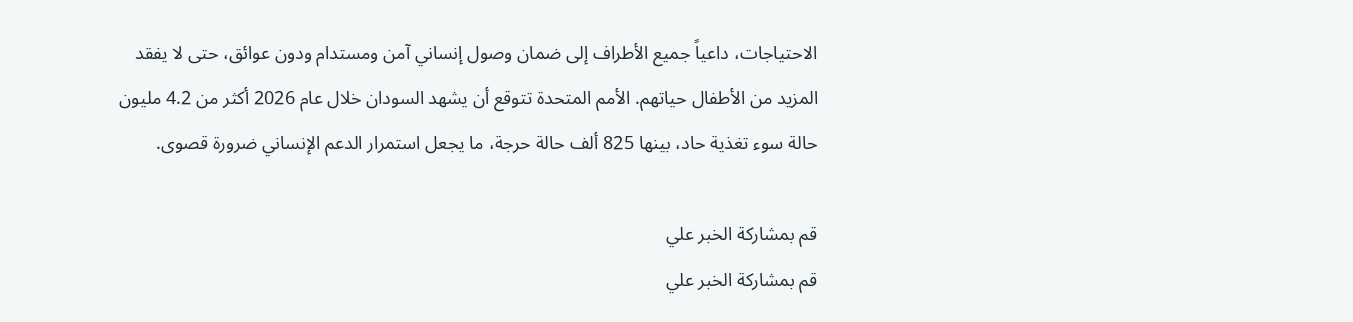الاحتياجات، داعياً جميع الأطراف إلى ضمان وصول إنساني آمن ومستدام ودون عوائق، حتى لا يفقد المزيد من الأطفال حياتهم. الأمم المتحدة تتوقع أن يشهد السودان خلال عام 2026 أكثر من 4.2 مليون حالة سوء تغذية حاد، بينها 825 ألف حالة حرجة، ما يجعل استمرار الدعم الإنساني ضرورة قصوى.

قم بمشاركة الخبر علي
قم بمشاركة الخبر علي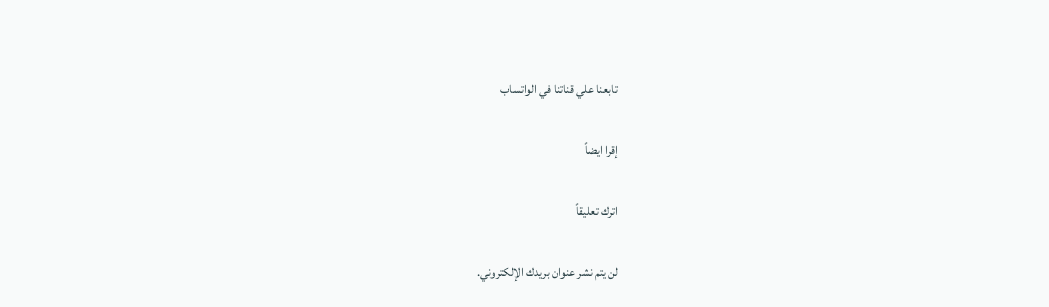تابعنا علي قناتنا في الواتساب

إقرا ايضاً

اترك تعليقاً

لن يتم نشر عنوان بريدك الإلكتروني.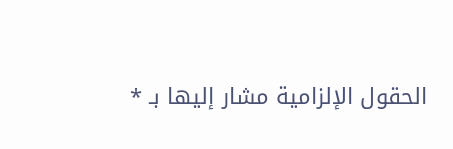الحقول الإلزامية مشار إليها بـ *